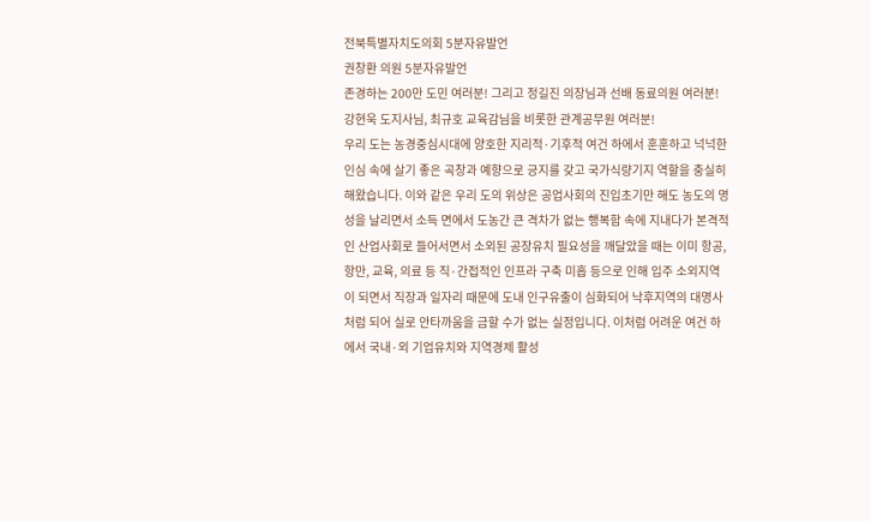전북특별자치도의회 5분자유발언
권창환 의원 5분자유발언
존경하는 200만 도민 여러분! 그리고 정길진 의장님과 선배 동료의원 여러분! 강현욱 도지사님, 최규호 교육감님을 비롯한 관계공무원 여러분!
우리 도는 농경중심시대에 양호한 지리적·기후적 여건 하에서 훈훈하고 넉넉한 인심 속에 살기 좋은 곡창과 예향으로 긍지를 갖고 국가식량기지 역할을 충실히 해왔습니다. 이와 같은 우리 도의 위상은 공업사회의 진입초기만 해도 농도의 명성을 날리면서 소득 면에서 도농간 큰 격차가 없는 행복함 속에 지내다가 본격적인 산업사회로 들어서면서 소외된 공장유치 필요성을 깨달았을 때는 이미 항공, 항만, 교육, 의료 등 직·간접적인 인프라 구축 미흡 등으로 인해 입주 소외지역이 되면서 직장과 일자리 때문에 도내 인구유출이 심화되어 낙후지역의 대명사처럼 되어 실로 안타까움을 금할 수가 없는 실정입니다. 이처럼 어려운 여건 하에서 국내·외 기업유치와 지역경제 활성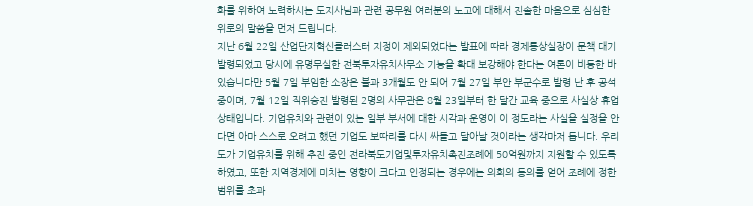화를 위하여 노력하시는 도지사님과 관련 공무원 여러분의 노고에 대해서 진솔한 마음으로 심심한 위로의 말씀을 먼저 드립니다.
지난 6월 22일 산업단지혁신클러스터 지정이 제외되었다는 발표에 따라 경제통상실장이 문책 대기발령되었고 당시에 유명무실한 전북투자유치사무소 기능을 확대 보강해야 한다는 여론이 비등한 바 있습니다만 5월 7일 부임한 소장은 불과 3개월도 안 되어 7월 27일 부안 부군수로 발령 난 후 공석중이며, 7월 12일 직위승진 발령된 2명의 사무관은 8월 23일부터 한 달간 교육 중으로 사실상 휴업상태입니다. 기업유치와 관련이 있는 일부 부서에 대한 시각과 운영이 이 정도라는 사실을 실정을 안다면 아마 스스로 오려고 했던 기업도 보따리를 다시 싸들고 달아날 것이라는 생각마저 듭니다. 우리 도가 기업유치를 위해 추진 중인 전라북도기업및투자유치촉진조례에 50억원까지 지원할 수 있도록 하였고, 또한 지역경제에 미치는 영향이 크다고 인정되는 경우에는 의회의 동의를 얻어 조례에 정한 범위를 초과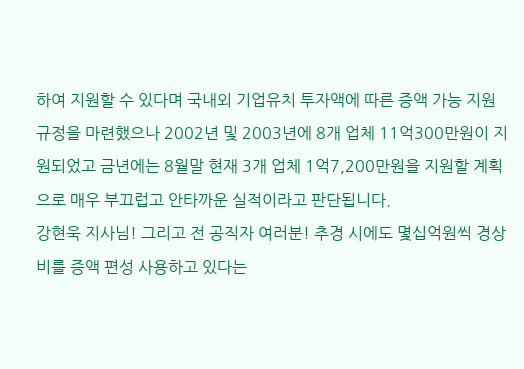하여 지원할 수 있다며 국내외 기업유치 투자액에 따른 증액 가능 지원규정을 마련했으나 2002년 및 2003년에 8개 업체 11억300만원이 지원되었고 금년에는 8월말 현재 3개 업체 1억7,200만원을 지원할 계획으로 매우 부끄럽고 안타까운 실적이라고 판단됩니다.
강현욱 지사님! 그리고 전 공직자 여러분! 추경 시에도 몇십억원씩 경상비를 증액 편성 사용하고 있다는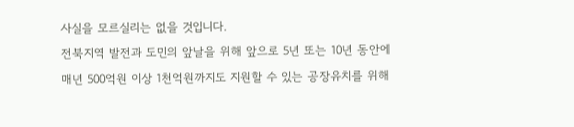사실을 모르실리는 없을 것입니다.
전북지역 발전과 도민의 앞날을 위해 앞으로 5년 또는 10년 동안에 매년 500억원 이상 1천억원까지도 지원할 수 있는 공장유치를 위해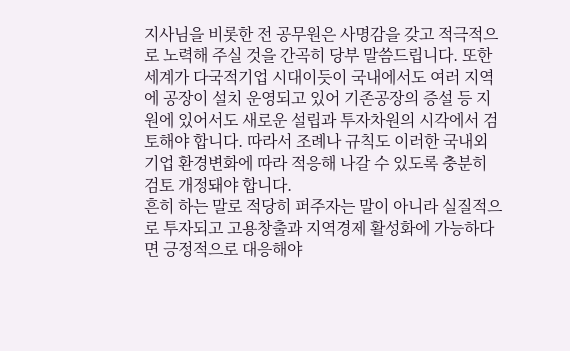지사님을 비롯한 전 공무원은 사명감을 갖고 적극적으로 노력해 주실 것을 간곡히 당부 말씀드립니다. 또한 세계가 다국적기업 시대이듯이 국내에서도 여러 지역에 공장이 설치 운영되고 있어 기존공장의 증설 등 지원에 있어서도 새로운 설립과 투자차원의 시각에서 검토해야 합니다. 따라서 조례나 규칙도 이러한 국내외 기업 환경변화에 따라 적응해 나갈 수 있도록 충분히 검토 개정돼야 합니다.
흔히 하는 말로 적당히 퍼주자는 말이 아니라 실질적으로 투자되고 고용창출과 지역경제 활성화에 가능하다면 긍정적으로 대응해야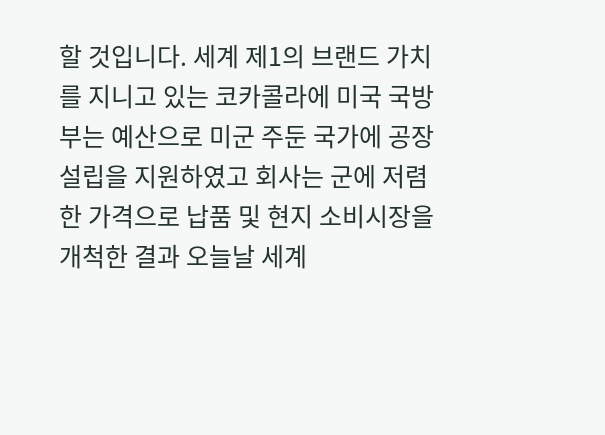할 것입니다. 세계 제1의 브랜드 가치를 지니고 있는 코카콜라에 미국 국방부는 예산으로 미군 주둔 국가에 공장설립을 지원하였고 회사는 군에 저렴한 가격으로 납품 및 현지 소비시장을 개척한 결과 오늘날 세계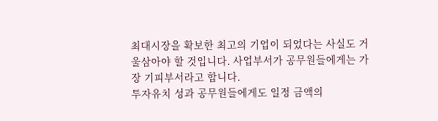최대시장을 확보한 최고의 기업이 되었다는 사실도 거울삼아야 할 것입니다. 사업부서가 공무원들에게는 가장 기피부서라고 합니다.
투자유치 성과 공무원들에게도 일정 금액의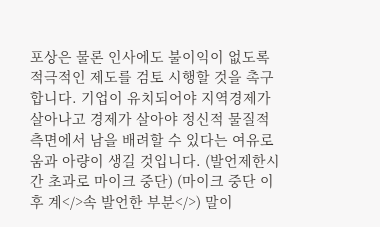포상은 물론 인사에도 불이익이 없도록 적극적인 제도를 검토 시행할 것을 촉구합니다. 기업이 유치되어야 지역경제가 살아나고 경제가 살아야 정신적 물질적 측면에서 남을 배려할 수 있다는 여유로움과 아량이 생길 것입니다. (발언제한시간 초과로 마이크 중단) (마이크 중단 이후 계</>속 발언한 부분</>) 말이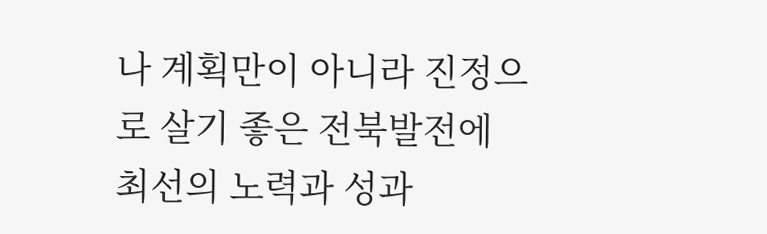나 계획만이 아니라 진정으로 살기 좋은 전북발전에 최선의 노력과 성과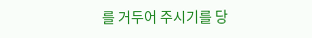를 거두어 주시기를 당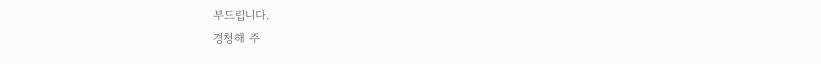부드립니다.
경청해 주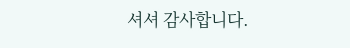셔셔 감사합니다.